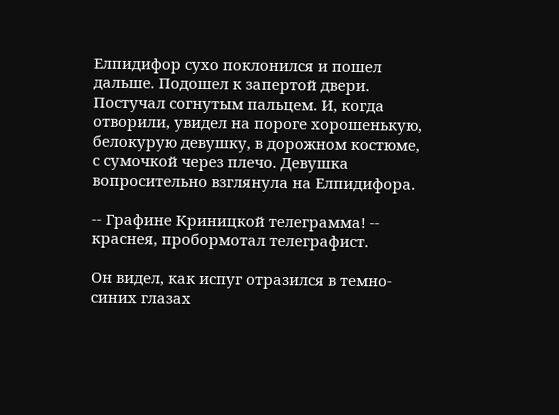Елпидифор сухо поклонился и пошел дальше. Подошел к запертой двери. Постучал согнутым пальцем. И, когда отворили, увидел на пороге хорошенькую, белокурую девушку, в дорожном костюме, с сумочкой через плечо. Девушка вопросительно взглянула на Елпидифора.

-- Графине Криницкой телеграмма! -- краснея, пробормотал телеграфист.

Он видел, как испуг отразился в темно-синих глазах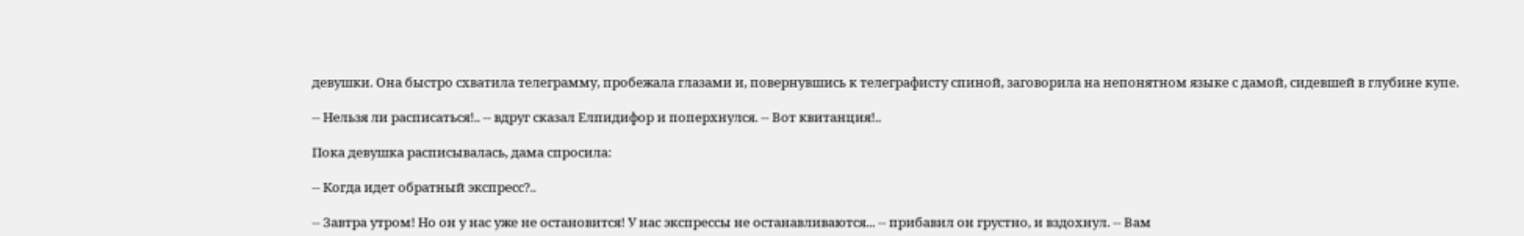девушки. Она быстро схватила телеграмму, пробежала глазами и, повернувшись к телеграфисту спиной, заговорила на непонятном языке с дамой, сидевшей в глубине купе.

-- Нельзя ли расписаться!.. -- вдруг сказал Елпидифор и поперхнулся. -- Вот квитанция!..

Пока девушка расписывалась, дама спросила:

-- Когда идет обратный экспресс?..

-- Завтра утром! Но он у нас уже не остановится! У нас экспрессы не останавливаются... -- прибавил он грустно, и вздохнул. -- Вам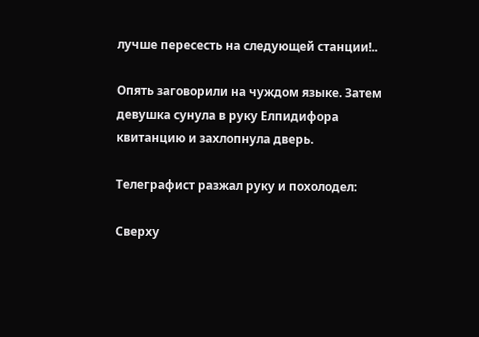лучше пересесть на следующей станции!..

Опять заговорили на чуждом языке. Затем девушка сунула в руку Елпидифора квитанцию и захлопнула дверь.

Телеграфист разжал руку и похолодел:

Сверху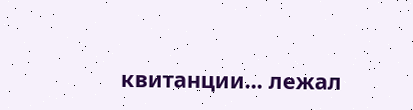квитанции... лежал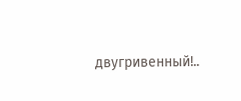двугривенный!..